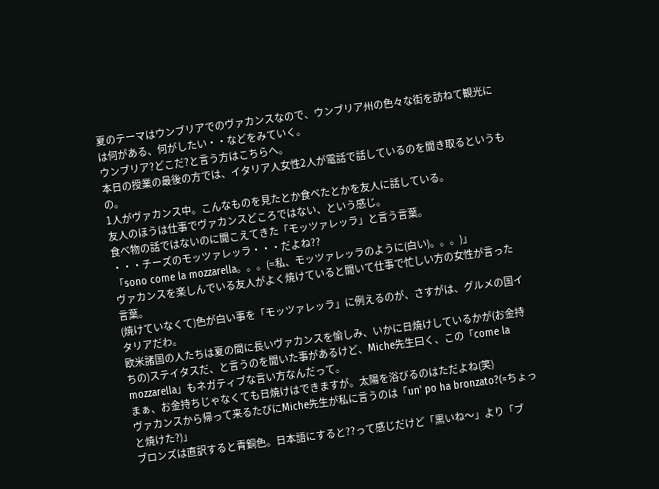夏のテーマはウンブリアでのヴァカンスなので、ウンブリア州の色々な街を訪ねて観光には何がある、何がしたい・・などをみていく。
ウンブリア?どこだ?と言う方はこちらへ。
本日の授業の最後の方では、イタリア人女性2人が電話で話しているのを聞き取るというもの。
1人がヴァカンス中。こんなものを見たとか食べたとかを友人に話している。
友人のほうは仕事でヴァカンスどころではない、という感じ。
食べ物の話ではないのに聞こえてきた「モッツァレッラ」と言う言葉。
・・・チーズのモッツァレッラ・・・だよね??
「sono come la mozzarella。。。(=私、モッツァレッラのように(白い)。。。)」
ヴァカンスを楽しんでいる友人がよく焼けていると聞いて仕事で忙しい方の女性が言った言葉。
(焼けていなくて)色が白い事を「モッツァレッラ」に例えるのが、さすがは、グルメの国イタリアだわ。
欧米諸国の人たちは夏の間に長いヴァカンスを愉しみ、いかに日焼けしているかが(お金持ちの)ステイタスだ、と言うのを聞いた事があるけど、Miche先生曰く、この「come la mozzarella」もネガティブな言い方なんだって。
まぁ、お金持ちじゃなくても日焼けはできますが。太陽を浴びるのはただよね(笑)
ヴァカンスから帰って来るたびにMiche先生が私に言うのは「un' po ha bronzato?(=ちょっと焼けた?)」
ブロンズは直訳すると青銅色。日本語にすると??って感じだけど「黒いね〜」より「ブ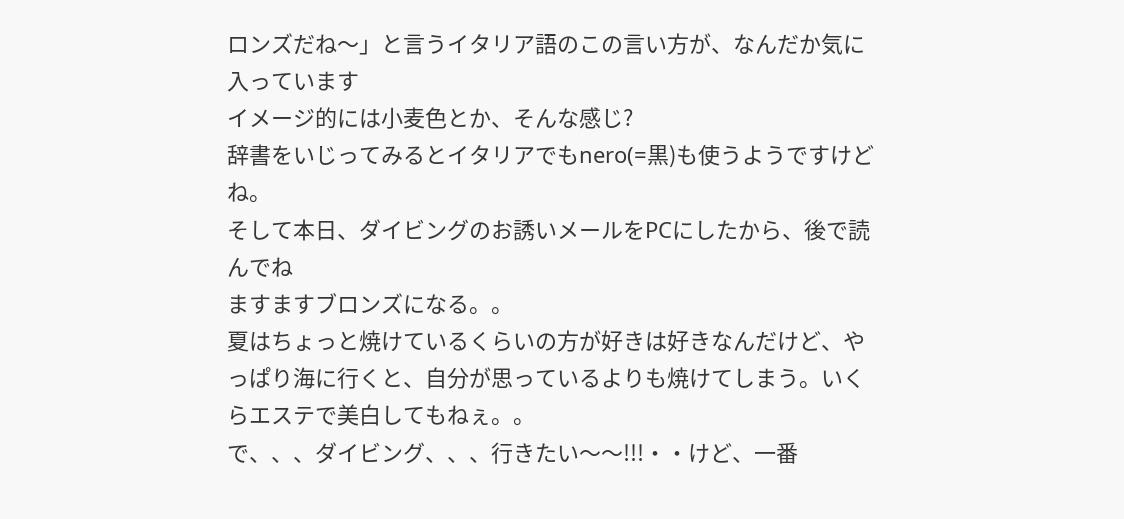ロンズだね〜」と言うイタリア語のこの言い方が、なんだか気に入っています
イメージ的には小麦色とか、そんな感じ?
辞書をいじってみるとイタリアでもnero(=黒)も使うようですけどね。
そして本日、ダイビングのお誘いメールをPCにしたから、後で読んでね
ますますブロンズになる。。
夏はちょっと焼けているくらいの方が好きは好きなんだけど、やっぱり海に行くと、自分が思っているよりも焼けてしまう。いくらエステで美白してもねぇ。。
で、、、ダイビング、、、行きたい〜〜!!!・・けど、一番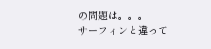の問題は。。。
サーフィンと違って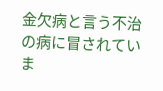金欠病と言う不治の病に冒されていま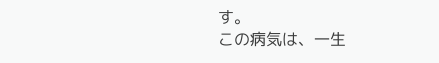す。
この病気は、一生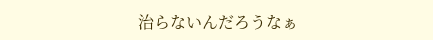治らないんだろうなぁ